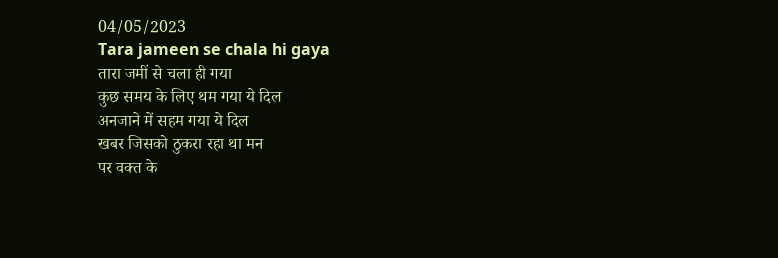04/05/2023
Tara jameen se chala hi gaya
तारा जमीं से चला ही गया
कुछ समय के लिए थम गया ये दिल
अनजाने में सहम गया ये दिल
खबर जिसको ठुकरा रहा था मन
पर वक्त के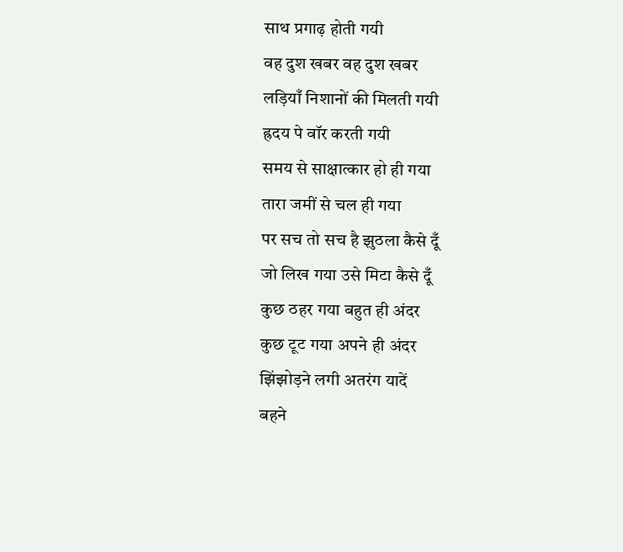साथ प्रगाढ़ होती गयी
वह दुश खबर वह दुश खबर
लड़ियाँ निशानों की मिलती गयी
ह्रदय पे वॉर करती गयी
समय से साक्षात्कार हो ही गया
तारा जमीं से चल ही गया
पर सच तो सच है झुठला कैसे दूँ
जो लिख गया उसे मिटा कैसे दूँ
कुछ ठहर गया बहुत ही अंदर
कुछ टूट गया अपने ही अंदर
झिंझोड़ने लगी अतरंग यादें
बहने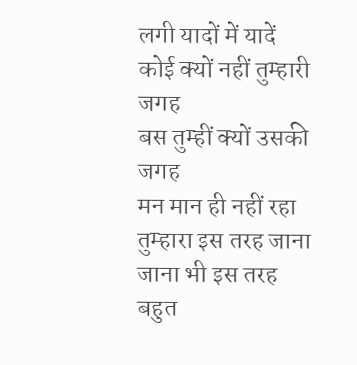लगी यादों में यादें
कोई क्यों नहीं तुम्हारी जगह
बस तुम्हीं क्यों उसकी जगह
मन मान ही नहीं रहा
तुम्हारा इस तरह जाना
जाना भी इस तरह बहुत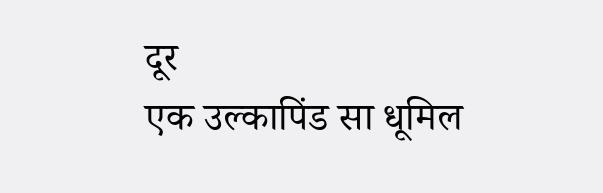दूर
एक उल्कापिंड सा धूमिल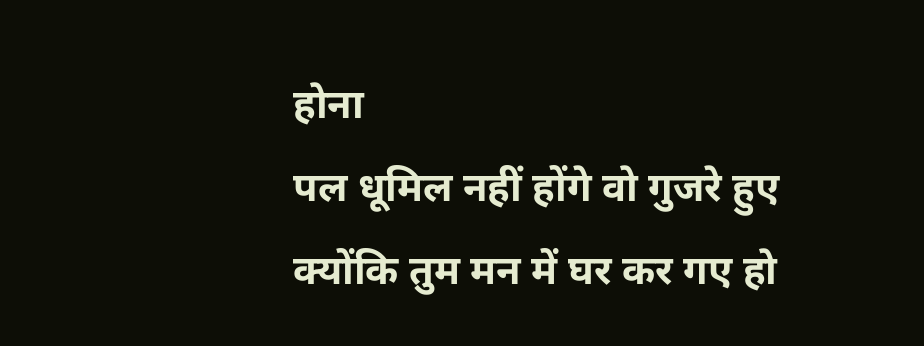होना
पल धूमिल नहीं होंगे वो गुजरे हुए
क्योंकि तुम मन में घर कर गए हो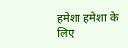हमेशा हमेशा के लिए